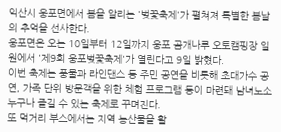익산시 웅포면에서 봄을 알리는 '벚꽃축제'가 펼쳐져 특별한 봄날의 추억을 선사한다.
웅포면은 오는 10일부터 12일까지 웅포 곰개나루 오토캠핑장 일원에서 '제9회 웅포벚꽃축제'가 열린다고 9일 밝혔다.
이번 축제는 풍물과 라인댄스 등 주민 공연을 비롯해 초대가수 공연, 가족 단위 방문객을 위한 체험 프로그램 등이 마련돼 남녀노소 누구나 즐길 수 있는 축제로 꾸며진다.
또 먹거리 부스에서는 지역 농산물을 활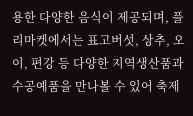용한 다양한 음식이 제공되며, 플리마켓에서는 표고버섯, 상추, 오이, 편강 등 다양한 지역생산품과 수공예품을 만나볼 수 있어 축제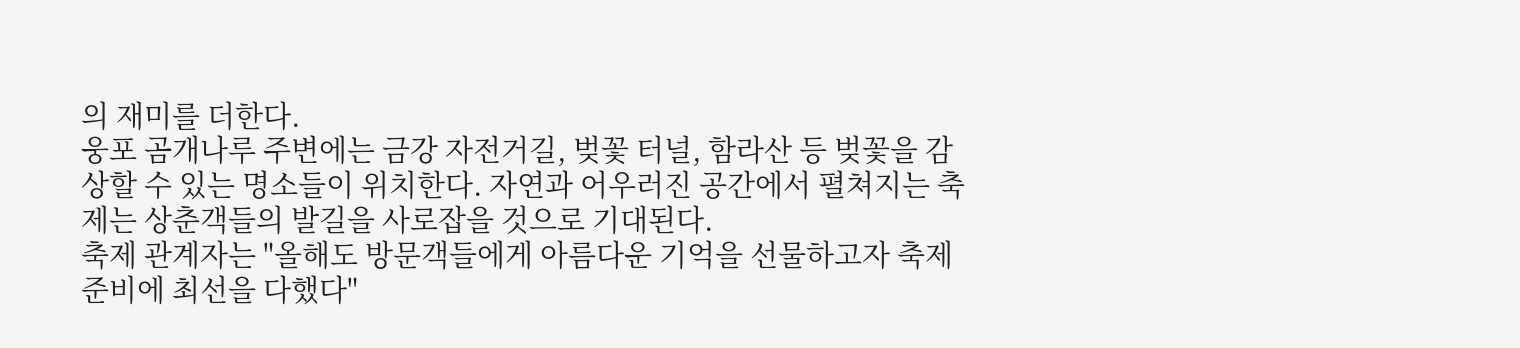의 재미를 더한다.
웅포 곰개나루 주변에는 금강 자전거길, 벚꽃 터널, 함라산 등 벚꽃을 감상할 수 있는 명소들이 위치한다. 자연과 어우러진 공간에서 펼쳐지는 축제는 상춘객들의 발길을 사로잡을 것으로 기대된다.
축제 관계자는 "올해도 방문객들에게 아름다운 기억을 선물하고자 축제 준비에 최선을 다했다"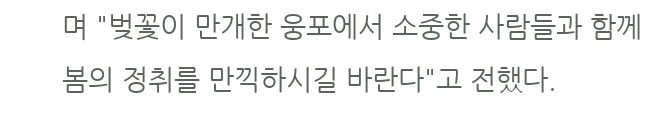며 "벚꽃이 만개한 웅포에서 소중한 사람들과 함께 봄의 정취를 만끽하시길 바란다"고 전했다.